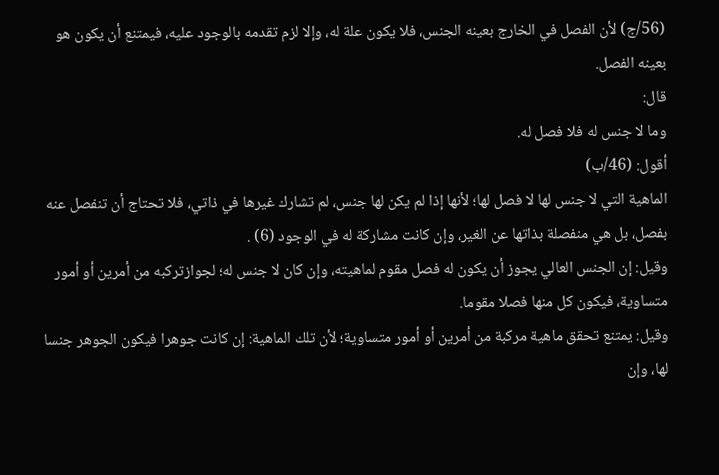(56/ج) لأن الفصل في الخارج بعينه الجنس، فلا يكون علة له، وإلا لزم تقدمه بالوجود عليه، فيمتنع أن يكون هو بعينه الفصل.
قال:
وما لا جنس له فلا فصل له.
أقول: (46/ب)
الماهية التي لا جنس لها لا فصل لها؛ لأنها إذا لم يكن لها جنس، لم تشارك غيرها في ذاتي، فلا تحتاج أن تنفصل عنه بفصل، بل هي منفصلة بذاتها عن الغير، وإن كانت مشاركة له في الوجود (6) .
وقيل: إن الجنس العالي يجوز أن يكون له فصل مقوم لماهيته، وإن كان لا جنس له؛ لجوازتركبه من أمرين أو أمور متساوية، فيكون كل منها فصلا مقوما.
وقيل: يمتنع تحقق ماهية مركبة من أمرين أو أمور متساوية؛ لأن تلك الماهية: إن كانت جوهرا فيكون الجوهر جنسا لها، وإن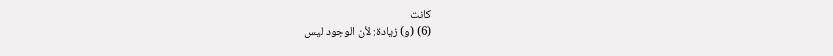كانت
(6) (و) زيادة: لأن الوجود ليس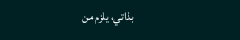بذاتي، يلزم من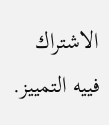الاشتراك فييه التمييز.